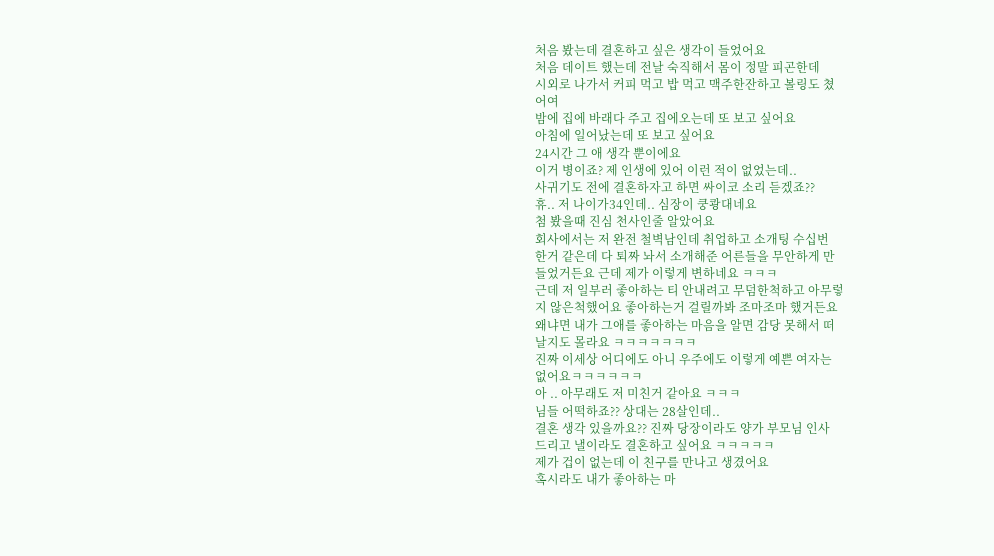처음 봤는데 결혼하고 싶은 생각이 들었어요
처음 데이트 했는데 전날 숙직해서 몸이 정말 피곤한데
시외로 나가서 커피 먹고 밥 먹고 맥주한잔하고 볼링도 쳤
어여
밤에 집에 바래다 주고 집에오는데 또 보고 싶어요
아침에 일어났는데 또 보고 싶어요
24시간 그 애 생각 뿐이에요
이거 병이죠? 제 인생에 있어 이런 적이 없었는데..
사귀기도 전에 결혼하자고 하면 싸이코 소리 듣겠죠??
휴.. 저 나이가34인데.. 심장이 쿵쾅대네요
첨 봤을때 진심 천사인줄 알았어요
회사에서는 저 완전 철벽남인데 취업하고 소개팅 수십번
한거 같은데 다 퇴짜 놔서 소개해준 어른들을 무안하게 만
들었거든요 근데 제가 이렇게 변하네요 ㅋㅋㅋ
근데 저 일부러 좋아하는 티 안내려고 무덤한척하고 아무렇
지 않은척했어요 좋아하는거 걸릴까봐 조마조마 했거든요
왜냐면 내가 그애를 좋아하는 마음을 알면 감당 못해서 떠
날지도 몰라요 ㅋㅋㅋㅋㅋㅋㅋ
진짜 이세상 어디에도 아니 우주에도 이렇게 예쁜 여자는
없어요ㅋㅋㅋㅋㅋㅋ
아 .. 아무래도 저 미친거 같아요 ㅋㅋㅋ
님들 어떡하죠?? 상대는 28살인데..
결혼 생각 있을까요?? 진짜 당장이라도 양가 부모님 인사
드리고 낼이라도 결혼하고 싶어요 ㅋㅋㅋㅋㅋ
제가 겁이 없는데 이 친구를 만나고 생겼어요
혹시라도 내가 좋아하는 마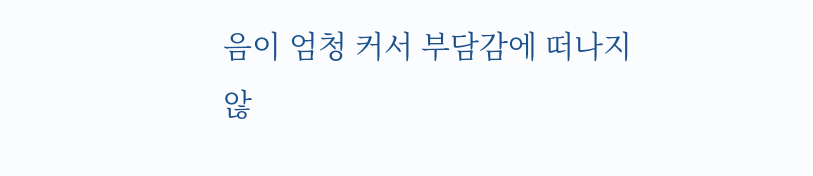음이 엄청 커서 부담감에 떠나지
않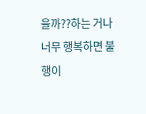을까??하는 거나 너무 행복하면 불행이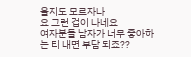올지도 모르자나
요 그런 겁이 나네요
여자분들 남자가 너무 좋아하는 티 내면 부담 되죠??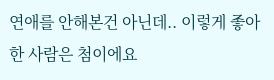연애를 안해본건 아닌데.. 이렇게 좋아한 사람은 첨이에요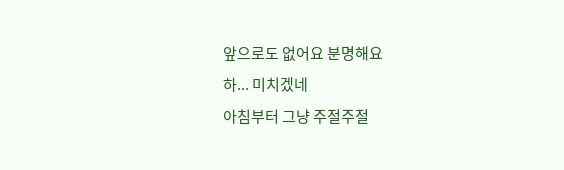앞으로도 없어요 분명해요
하... 미치겠네
아침부터 그냥 주절주절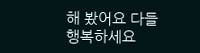해 봤어요 다들 행복하세요